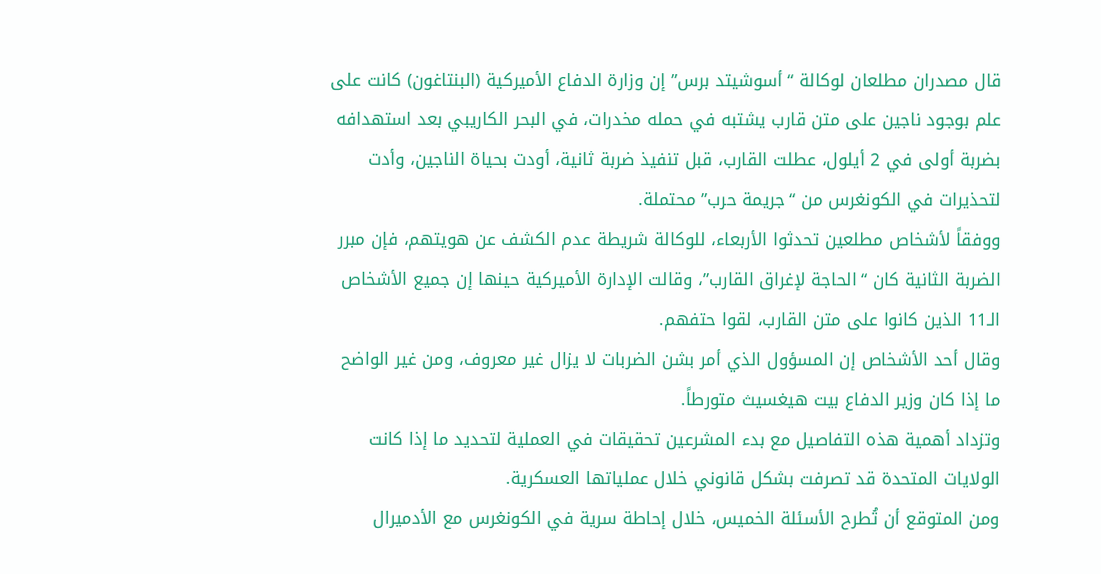قال مصدران مطلعان لوكالة “أسوشيتد برس” إن وزارة الدفاع الأميركية (البنتاغون) كانت على علم بوجود ناجين على متن قارب يشتبه في حمله مخدرات، في البحر الكاريبي بعد استهدافه بضربة أولى في 2 أيلول، عطلت القارب، قبل تنفيذ ضربة ثانية، أودت بحياة الناجين، وأدت لتحذيرات في الكونغرس من “جريمة حرب” محتملة.
ووفقاً لأشخاص مطلعين تحدثوا الأربعاء، للوكالة شريطة عدم الكشف عن هويتهم، فإن مبرر الضربة الثانية كان “الحاجة لإغراق القارب”، وقالت الإدارة الأميركية حينها إن جميع الأشخاص الـ11 الذين كانوا على متن القارب، لقوا حتفهم.
وقال أحد الأشخاص إن المسؤول الذي أمر بشن الضربات لا يزال غير معروف، ومن غير الواضح ما إذا كان وزير الدفاع بيت هيغسيث متورطاً.
وتزداد أهمية هذه التفاصيل مع بدء المشرعين تحقيقات في العملية لتحديد ما إذا كانت الولايات المتحدة قد تصرفت بشكل قانوني خلال عملياتها العسكرية.
ومن المتوقع أن تُطرح الأسئلة الخميس، خلال إحاطة سرية في الكونغرس مع الأدميرال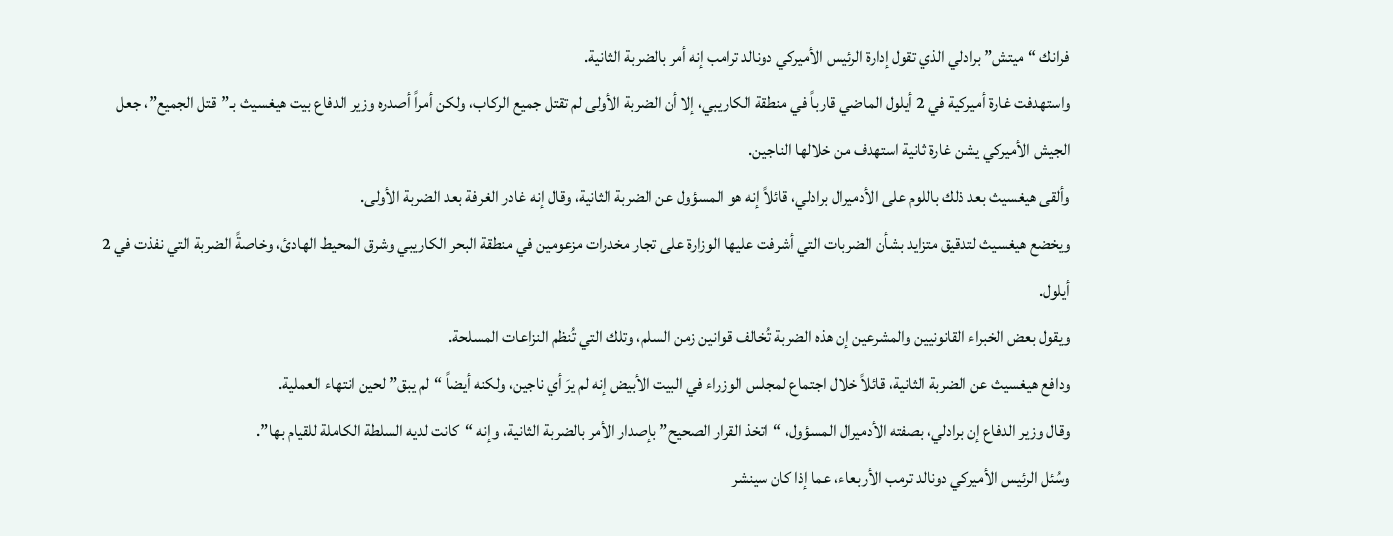فرانك “ميتش” برادلي الذي تقول إدارة الرئيس الأميركي دونالد ترامب إنه أمر بالضربة الثانية.
واستهدفت غارة أميركية في 2 أيلول الماضي قارباً في منطقة الكاريبي، إلا أن الضربة الأولى لم تقتل جميع الركاب، ولكن أمراً أصدره وزير الدفاع بيت هيغسيث بـ”قتل الجميع”، جعل الجيش الأميركي يشن غارة ثانية استهدف من خلالها الناجين.
وألقى هيغسيث بعد ذلك باللوم على الأدميرال برادلي، قائلاً إنه هو المسؤول عن الضربة الثانية، وقال إنه غادر الغرفة بعد الضربة الأولى.
ويخضع هيغسيث لتدقيق متزايد بشأن الضربات التي أشرفت عليها الوزارة على تجار مخدرات مزعومين في منطقة البحر الكاريبي وشرق المحيط الهادئ، وخاصةً الضربة التي نفذت في 2 أيلول.
ويقول بعض الخبراء القانونيين والمشرعين إن هذه الضربة تُخالف قوانين زمن السلم، وتلك التي تُنظم النزاعات المسلحة.
ودافع هيغسيث عن الضربة الثانية، قائلاً خلال اجتماع لمجلس الوزراء في البيت الأبيض إنه لم يرَ أي ناجين، ولكنه أيضاً “لم يبق” لحين انتهاء العملية.
وقال وزير الدفاع إن برادلي، بصفته الأدميرال المسؤول، “اتخذ القرار الصحيح” بإصدار الأمر بالضربة الثانية، وإنه “كانت لديه السلطة الكاملة للقيام بها”.
وسُئل الرئيس الأميركي دونالد ترمب الأربعاء، عما إذا كان سينشر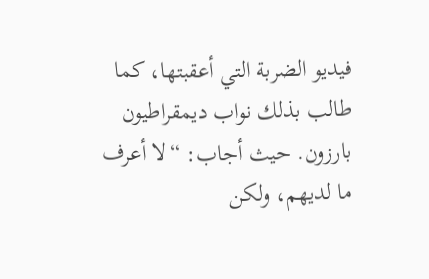فيديو الضربة التي أعقبتها، كما طالب بذلك نواب ديمقراطيون بارزون. حيث أجاب: “لا أعرف ما لديهم، ولكن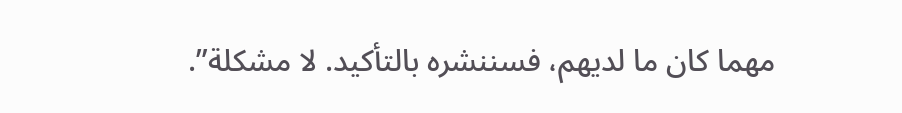مهما كان ما لديهم، فسننشره بالتأكيد. لا مشكلة”.